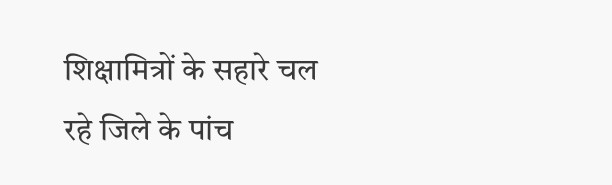शिक्षामित्रों के सहारे चल रहे जिले के पांच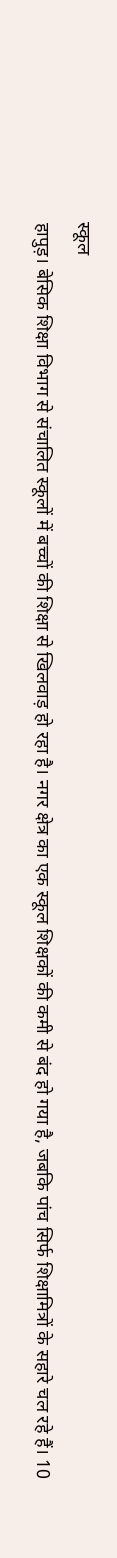स्कूल
हापुड़। बेसिक शिक्षा विभाग से संचालित स्कूलों में बच्चों की शिक्षा से खिलवाड़ हो रहा है। नगर क्षेत्र का एक स्कूल शिक्षकों की कमी से बंद हो गया है, जबकि पांच सिर्फ शिक्षामित्रों के सहारे चल रहे हैं। 10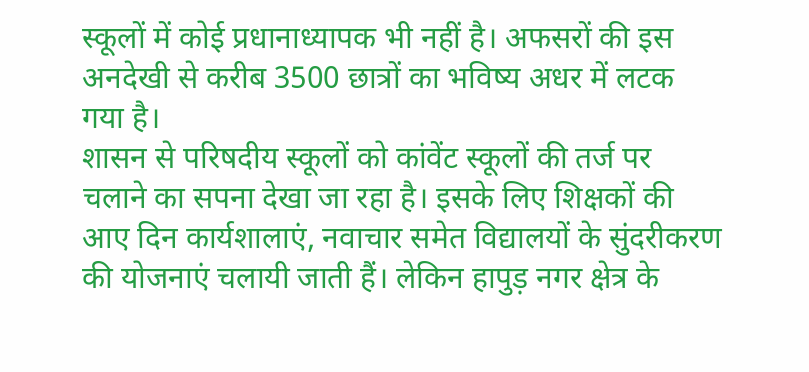स्कूलों में कोई प्रधानाध्यापक भी नहीं है। अफसरों की इस अनदेखी से करीब 3500 छात्रों का भविष्य अधर में लटक गया है।
शासन से परिषदीय स्कूलों को कांवेंट स्कूलों की तर्ज पर चलाने का सपना देखा जा रहा है। इसके लिए शिक्षकों की आए दिन कार्यशालाएं, नवाचार समेत विद्यालयों के सुंदरीकरण की योजनाएं चलायी जाती हैं। लेकिन हापुड़ नगर क्षेत्र के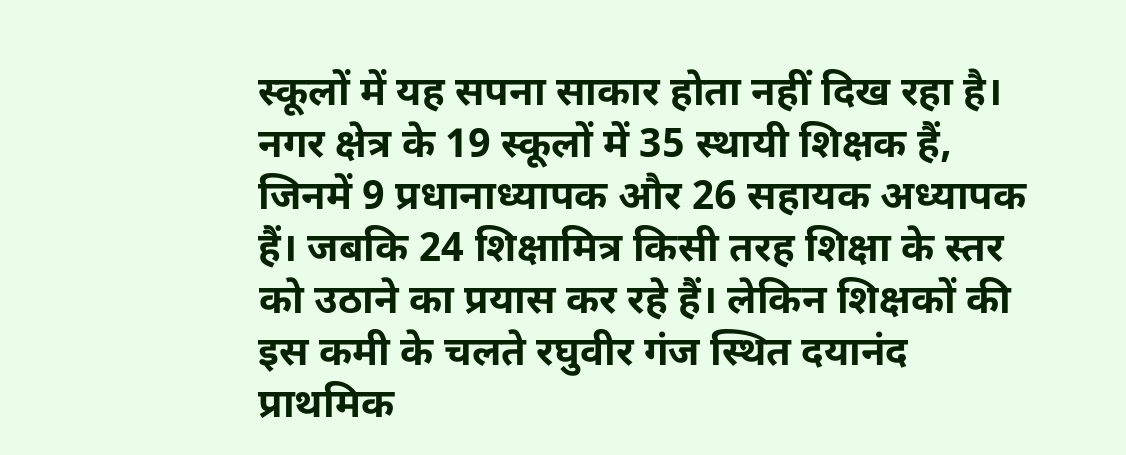स्कूलों में यह सपना साकार होता नहीं दिख रहा है। नगर क्षेत्र के 19 स्कूलों में 35 स्थायी शिक्षक हैं, जिनमें 9 प्रधानाध्यापक और 26 सहायक अध्यापक हैं। जबकि 24 शिक्षामित्र किसी तरह शिक्षा के स्तर को उठाने का प्रयास कर रहे हैं। लेकिन शिक्षकों की इस कमी के चलते रघुवीर गंज स्थित दयानंद प्राथमिक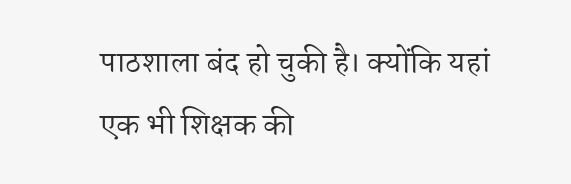पाठशाला बंद हो चुकी है। क्योंकि यहां एक भी शिक्षक की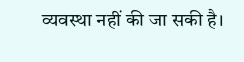व्यवस्था नहीं की जा सकी है।